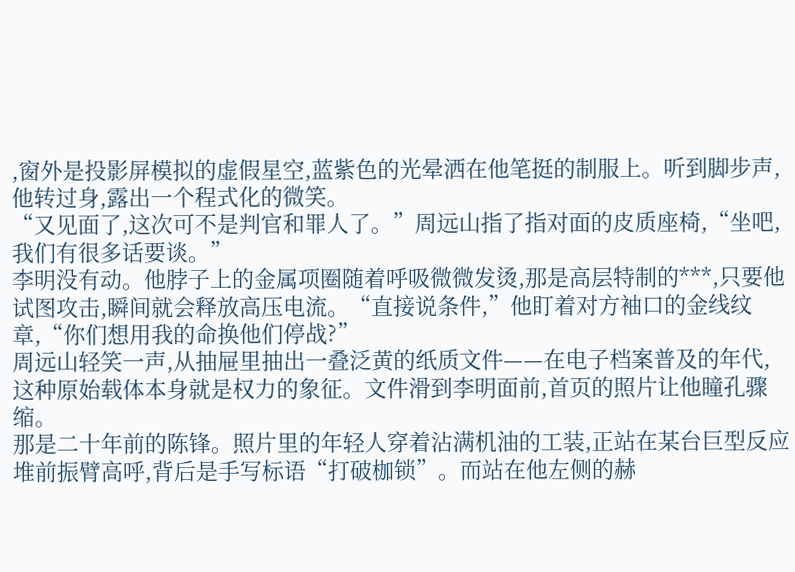,窗外是投影屏模拟的虚假星空,蓝紫色的光晕洒在他笔挺的制服上。听到脚步声,他转过身,露出一个程式化的微笑。
“又见面了,这次可不是判官和罪人了。”周远山指了指对面的皮质座椅,“坐吧,我们有很多话要谈。”
李明没有动。他脖子上的金属项圈随着呼吸微微发烫,那是高层特制的***,只要他试图攻击,瞬间就会释放高压电流。“直接说条件,”他盯着对方袖口的金线纹章,“你们想用我的命换他们停战?”
周远山轻笑一声,从抽屉里抽出一叠泛黄的纸质文件——在电子档案普及的年代,这种原始载体本身就是权力的象征。文件滑到李明面前,首页的照片让他瞳孔骤缩。
那是二十年前的陈锋。照片里的年轻人穿着沾满机油的工装,正站在某台巨型反应堆前振臂高呼,背后是手写标语“打破枷锁”。而站在他左侧的赫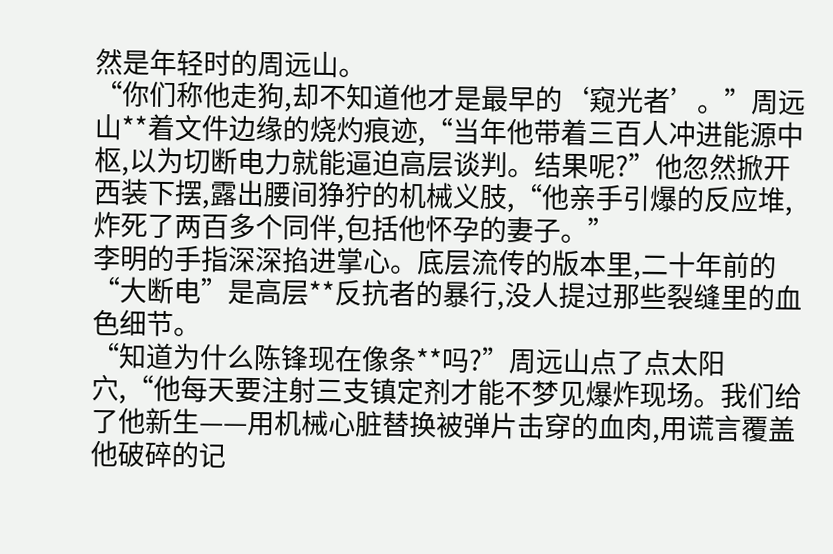然是年轻时的周远山。
“你们称他走狗,却不知道他才是最早的‘窥光者’。”周远山**着文件边缘的烧灼痕迹,“当年他带着三百人冲进能源中枢,以为切断电力就能逼迫高层谈判。结果呢?”他忽然掀开西装下摆,露出腰间狰狞的机械义肢,“他亲手引爆的反应堆,炸死了两百多个同伴,包括他怀孕的妻子。”
李明的手指深深掐进掌心。底层流传的版本里,二十年前的“大断电”是高层**反抗者的暴行,没人提过那些裂缝里的血色细节。
“知道为什么陈锋现在像条**吗?”周远山点了点太阳穴,“他每天要注射三支镇定剂才能不梦见爆炸现场。我们给了他新生——用机械心脏替换被弹片击穿的血肉,用谎言覆盖他破碎的记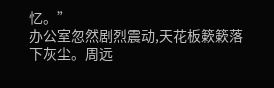忆。”
办公室忽然剧烈震动,天花板簌簌落下灰尘。周远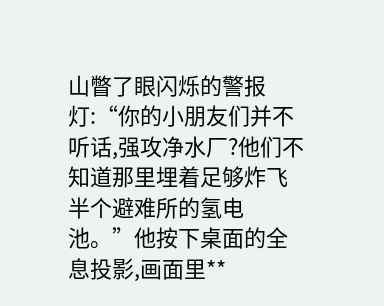山瞥了眼闪烁的警报灯:“你的小朋友们并不听话,强攻净水厂?他们不知道那里埋着足够炸飞半个避难所的氢电池。”他按下桌面的全息投影,画面里**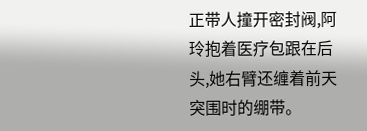正带人撞开密封阀,阿玲抱着医疗包跟在后头,她右臂还缠着前天突围时的绷带。